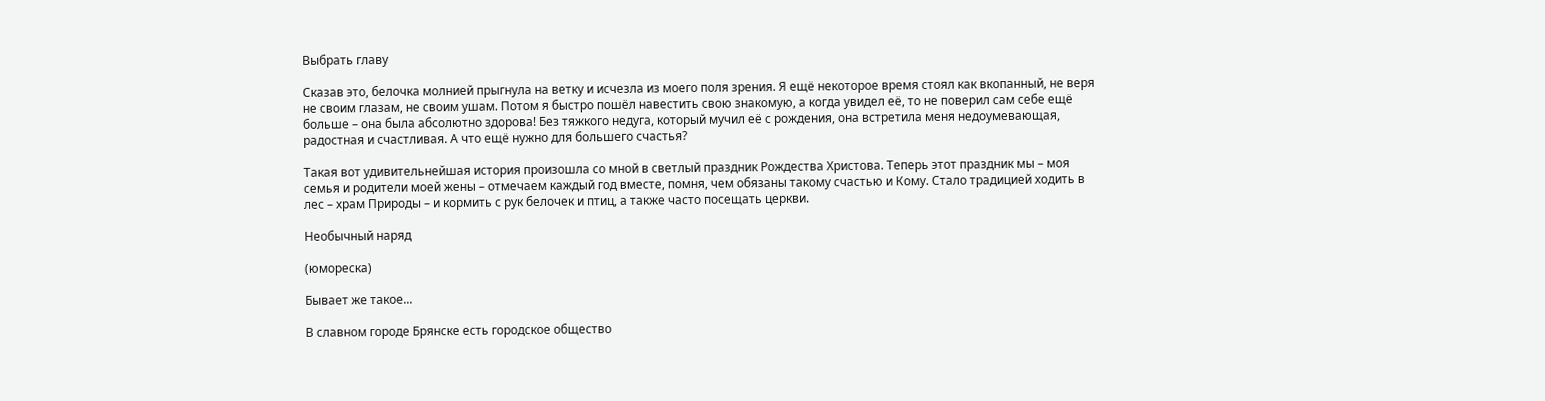Выбрать главу

Сказав это, белочка молнией прыгнула на ветку и исчезла из моего поля зрения. Я ещё некоторое время стоял как вкопанный, не веря не своим глазам, не своим ушам. Потом я быстро пошёл навестить свою знакомую, а когда увидел её, то не поверил сам себе ещё больше – она была абсолютно здорова! Без тяжкого недуга, который мучил её с рождения, она встретила меня недоумевающая, радостная и счастливая. А что ещё нужно для большего счастья?

Такая вот удивительнейшая история произошла со мной в светлый праздник Рождества Христова. Теперь этот праздник мы – моя семья и родители моей жены – отмечаем каждый год вместе, помня, чем обязаны такому счастью и Кому. Стало традицией ходить в лес – храм Природы – и кормить с рук белочек и птиц, а также часто посещать церкви.

Необычный наряд

(юмореска)

Бывает же такое...

В славном городе Брянске есть городское общество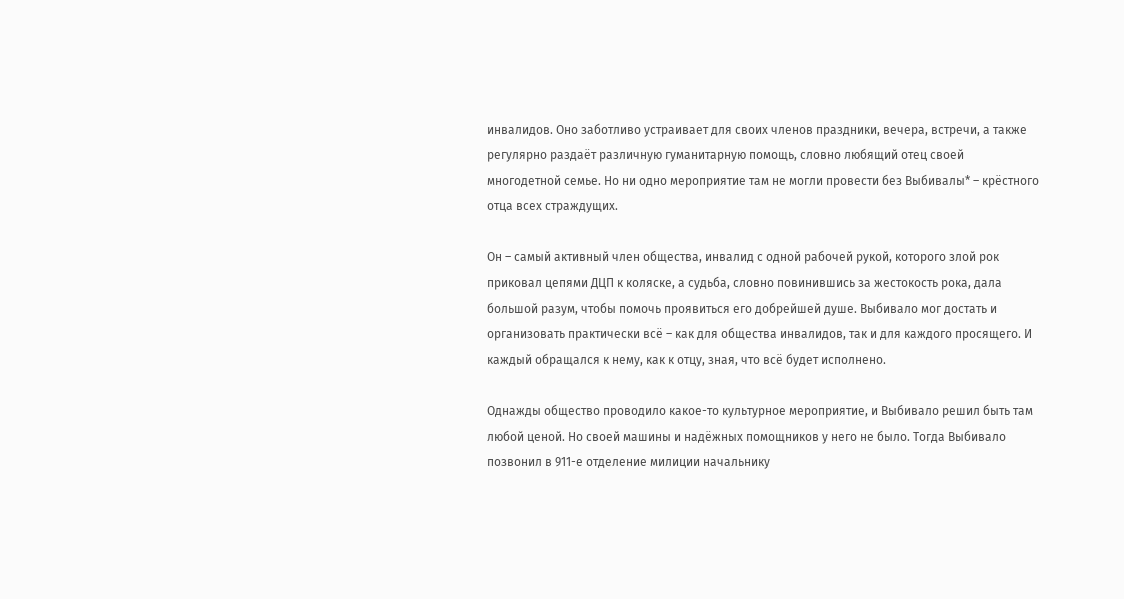инвалидов. Оно заботливо устраивает для своих членов праздники, вечера, встречи, а также регулярно раздаёт различную гуманитарную помощь, словно любящий отец своей многодетной семье. Но ни одно мероприятие там не могли провести без Выбивалы* – крёстного отца всех страждущих.

Он – самый активный член общества, инвалид с одной рабочей рукой, которого злой рок приковал цепями ДЦП к коляске, а судьба, словно повинившись за жестокость рока, дала большой разум, чтобы помочь проявиться его добрейшей душе. Выбивало мог достать и организовать практически всё – как для общества инвалидов, так и для каждого просящего. И каждый обращался к нему, как к отцу, зная, что всё будет исполнено.

Однажды общество проводило какое-то культурное мероприятие, и Выбивало решил быть там любой ценой. Но своей машины и надёжных помощников у него не было. Тогда Выбивало позвонил в 911-е отделение милиции начальнику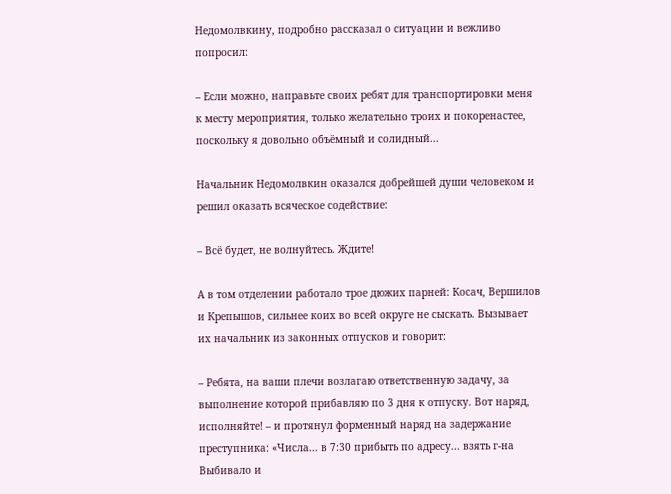Недомолвкину, подробно рассказал о ситуации и вежливо попросил:

– Если можно, направьте своих ребят для транспортировки меня к месту мероприятия, только желательно троих и покоренастее, поскольку я довольно объёмный и солидный...

Начальник Недомолвкин оказался добрейшей души человеком и решил оказать всяческое содействие:

– Всё будет, не волнуйтесь. Ждите!

А в том отделении работало трое дюжих парней: Косач, Вершилов и Крепышов, сильнее коих во всей округе не сыскать. Вызывает их начальник из законных отпусков и говорит:

– Ребята, на ваши плечи возлагаю ответственную задачу, за выполнение которой прибавляю по 3 дня к отпуску. Вот наряд, исполняйте! – и протянул форменный наряд на задержание преступника: «Числа... в 7:30 прибыть по адресу... взять г-на Выбивало и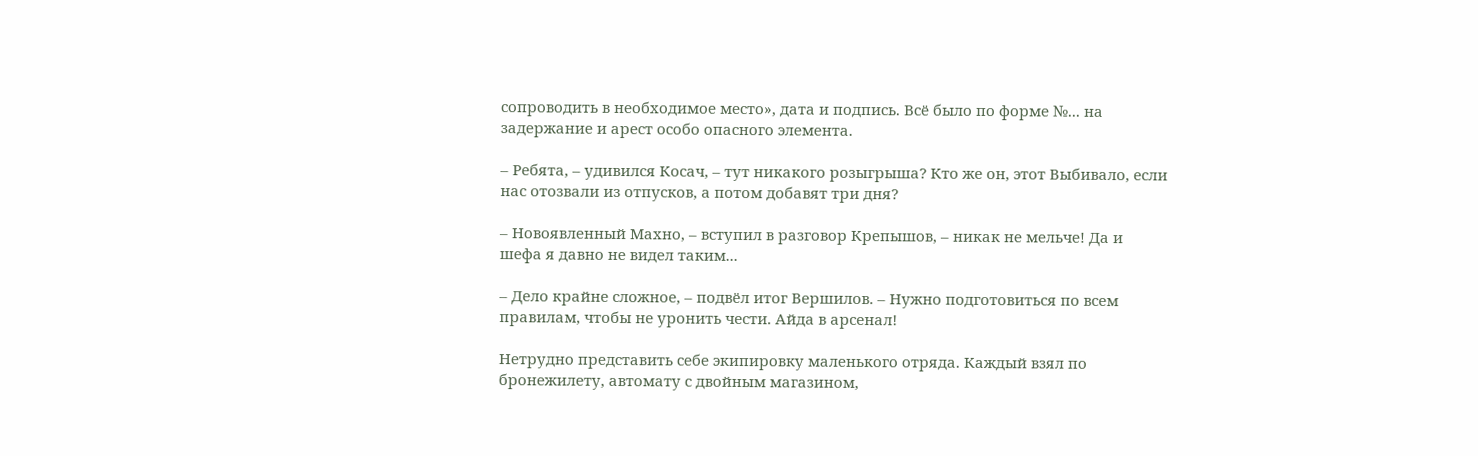сопроводить в необходимое место», дата и подпись. Всё было по форме №... на задержание и арест особо опасного элемента.

– Ребята, – удивился Косач, – тут никакого розыгрыша? Кто же он, этот Выбивало, если нас отозвали из отпусков, а потом добавят три дня?

– Новоявленный Махно, – вступил в разговор Крепышов, – никак не мельче! Да и шефа я давно не видел таким...

– Дело крайне сложное, – подвёл итог Вершилов. – Нужно подготовиться по всем правилам, чтобы не уронить чести. Айда в арсенал!

Нетрудно представить себе экипировку маленького отряда. Каждый взял по бронежилету, автомату с двойным магазином,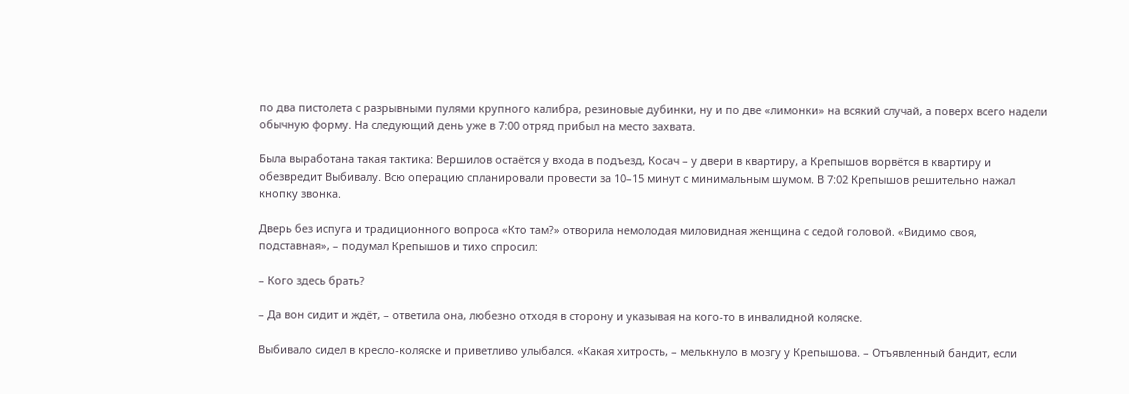по два пистолета с разрывными пулями крупного калибра, резиновые дубинки, ну и по две «лимонки» на всякий случай, а поверх всего надели обычную форму. На следующий день уже в 7:00 отряд прибыл на место захвата.

Была выработана такая тактика: Вершилов остаётся у входа в подъезд, Косач – у двери в квартиру, а Крепышов ворвётся в квартиру и обезвредит Выбивалу. Всю операцию спланировали провести за 10–15 минут с минимальным шумом. В 7:02 Крепышов решительно нажал кнопку звонка.

Дверь без испуга и традиционного вопроса «Кто там?» отворила немолодая миловидная женщина с седой головой. «Видимо своя, подставная», – подумал Крепышов и тихо спросил:

– Кого здесь брать?

– Да вон сидит и ждёт, – ответила она, любезно отходя в сторону и указывая на кого-то в инвалидной коляске.

Выбивало сидел в кресло-коляске и приветливо улыбался. «Какая хитрость, – мелькнуло в мозгу у Крепышова. – Отъявленный бандит, если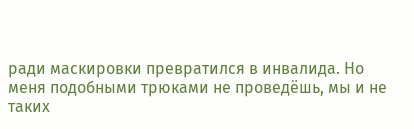ради маскировки превратился в инвалида. Но меня подобными трюками не проведёшь, мы и не таких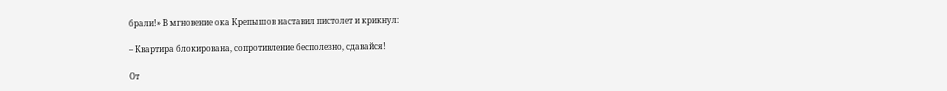брали!» В мгновение ока Крепышов наставил пистолет и крикнул:

– Квартира блокирована, сопротивление бесполезно, сдавайся!

От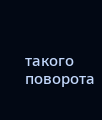такого поворота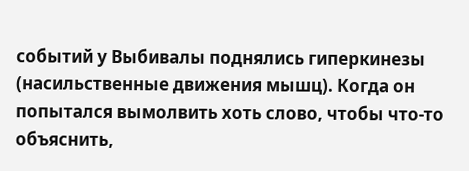событий у Выбивалы поднялись гиперкинезы (насильственные движения мышц). Когда он попытался вымолвить хоть слово, чтобы что-то объяснить,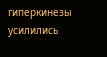гиперкинезы усилились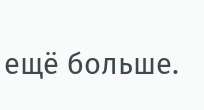ещё больше.